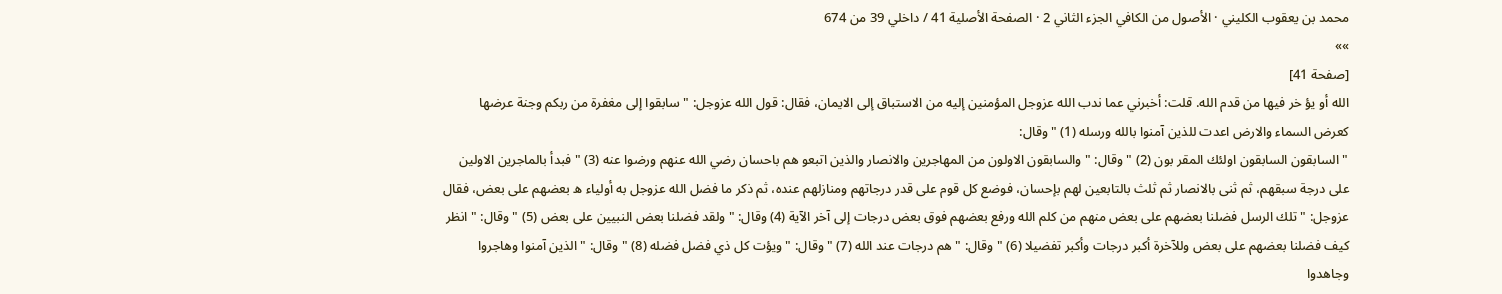محمد بن يعقوب الكليني · الأصول من الكافي الجزء الثاني 2 · الصفحة الأصلية 41 / داخلي 39 من 674
»»
[صفحة 41]
الله أو يؤ خر فيها من قدم الله. قلت: أخبرني عما ندب الله عزوجل المؤمنين إليه من الاستباق إلى الايمان، فقال: قول الله عزوجل: " سابقوا إلى مغفرة من ربكم وجنة عرضها كعرض السماء والارض اعدت للذين آمنوا بالله ورسله (1) " وقال:
" السابقون السابقون اولئك المقر بون (2) " وقال: " والسابقون الاولون من المهاجرين والانصار والذين اتبعو هم باحسان رضي الله عنهم ورضوا عنه (3) " فبدأ بالماجرين الاولين على درجة سبقهم، ثم ثنى بالانصار ثم ثلث بالتابعين لهم بإحسان، فوضع كل قوم على قدر درجاتهم ومنازلهم عنده، ثم ذكر ما فضل الله عزوجل به أولياء ه بعضهم على بعض، فقال عزوجل: " تلك الرسل فضلنا بعضهم على بعض منهم من كلم الله ورفع بعضهم فوق بعض درجات إلى آخر الآية (4) وقال: " ولقد فضلنا بعض النبيين على بعض (5) " وقال: " انظر كيف فضلنا بعضهم على بعض وللآخرة أكبر درجات وأكبر تفضيلا (6) " وقال: " هم درجات عند الله (7) " وقال: " ويؤت كل ذي فضل فضله (8) " وقال: " الذين آمنوا وهاجروا وجاهدوا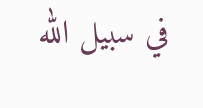في سبيل الله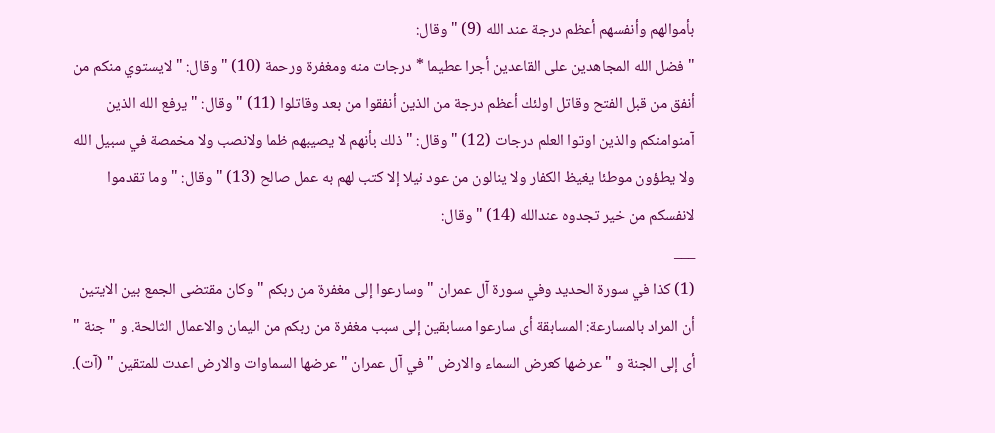بأموالهم وأنفسهم أعظم درجة عند الله (9) " وقال:
" فضل الله المجاهدين على القاعدين أجرا عطيما * درجات منه ومغفرة ورحمة (10) " وقال: " لايستوي منكم من أنفق من قبل الفتح وقاتل اولئك أعظم درجة من الذين أنفقوا من بعد وقاتلوا (11) " وقال: " يرفع الله الذين آمنوامنكم والذين اوتوا العلم درجات (12) " وقال: " ذلك بأنهم لا يصيبهم ظما ولانصب ولا مخمصة في سبيل الله ولا يطؤون موطئا يغيظ الكفار ولا ينالون من عود نيلا إلا كتب لهم به عمل صالح (13) " وقال: " وما تقدموا لانفسكم من خير تجدوه عندالله (14) " وقال:
___
(1) كذا في سورة الحديد وفي سورة آل عمران " وسارعوا إلى مغفرة من ربكم " وكان مقتضى الجمع بين الايتين أن المراد بالمسارعة: المسابقة أى سارعوا مسابقين إلى سبب مغفرة من ربكم من اليمان والاعمال الثالحة. و " جنة " أى إلى الجنة و " عرضها كعرض السماء والارض " في آل عمران " عرضها السماوات والارض اعدت للمتقين " (آت).